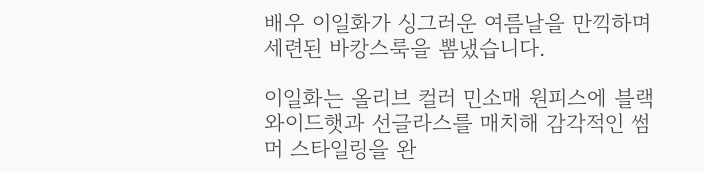배우 이일화가 싱그러운 여름날을 만끽하며 세련된 바캉스룩을 뽐냈습니다.

이일화는 올리브 컬러 민소매 원피스에 블랙 와이드햇과 선글라스를 매치해 감각적인 썸머 스타일링을 완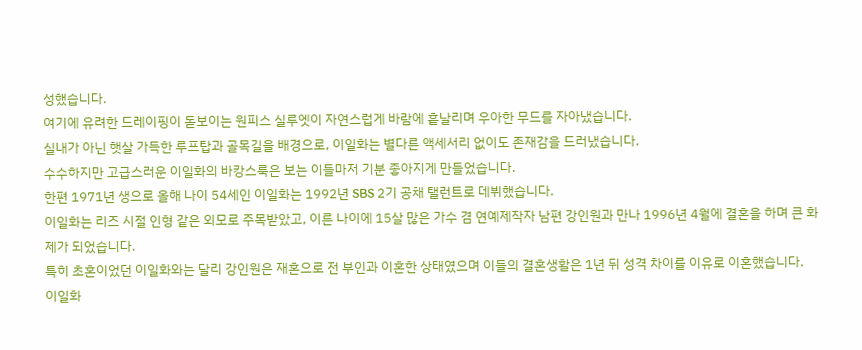성했습니다.
여기에 유려한 드레이핑이 돋보이는 원피스 실루엣이 자연스럽게 바람에 흩날리며 우아한 무드를 자아냈습니다.
실내가 아닌 햇살 가득한 루프탑과 골목길을 배경으로, 이일화는 별다른 액세서리 없이도 존재감을 드러냈습니다.
수수하지만 고급스러운 이일화의 바캉스룩은 보는 이들마저 기분 좋아지게 만들었습니다.
한편 1971년 생으로 올해 나이 54세인 이일화는 1992년 SBS 2기 공채 탤런트로 데뷔했습니다.
이일화는 리즈 시절 인형 같은 외모로 주목받았고, 이른 나이에 15살 많은 가수 겸 연예제작자 남편 강인원과 만나 1996년 4월에 결혼을 하며 큰 화제가 되었습니다.
특히 초혼이었던 이일화와는 달리 강인원은 재혼으로 전 부인과 이혼한 상태였으며 이들의 결혼생활은 1년 뒤 성격 차이를 이유로 이혼했습니다.
이일화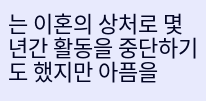는 이혼의 상처로 몇 년간 활동을 중단하기도 했지만 아픔을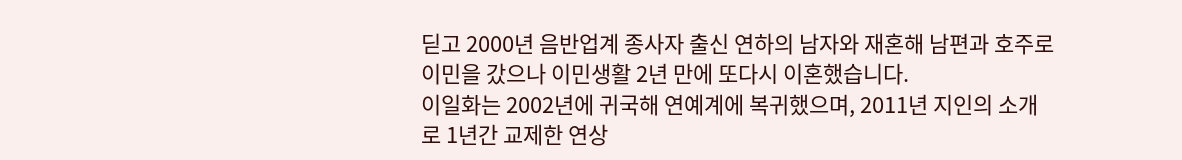딛고 2000년 음반업계 종사자 출신 연하의 남자와 재혼해 남편과 호주로 이민을 갔으나 이민생활 2년 만에 또다시 이혼했습니다.
이일화는 2002년에 귀국해 연예계에 복귀했으며, 2011년 지인의 소개로 1년간 교제한 연상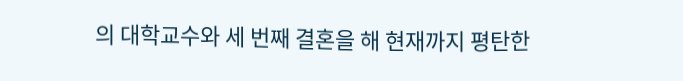의 대학교수와 세 번째 결혼을 해 현재까지 평탄한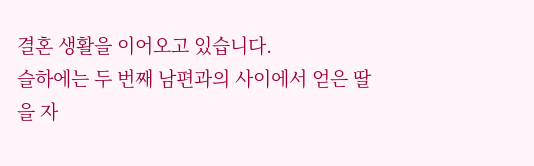결혼 생활을 이어오고 있습니다.
슬하에는 두 번째 남편과의 사이에서 얻은 딸을 자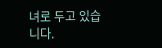녀로 두고 있습니다.